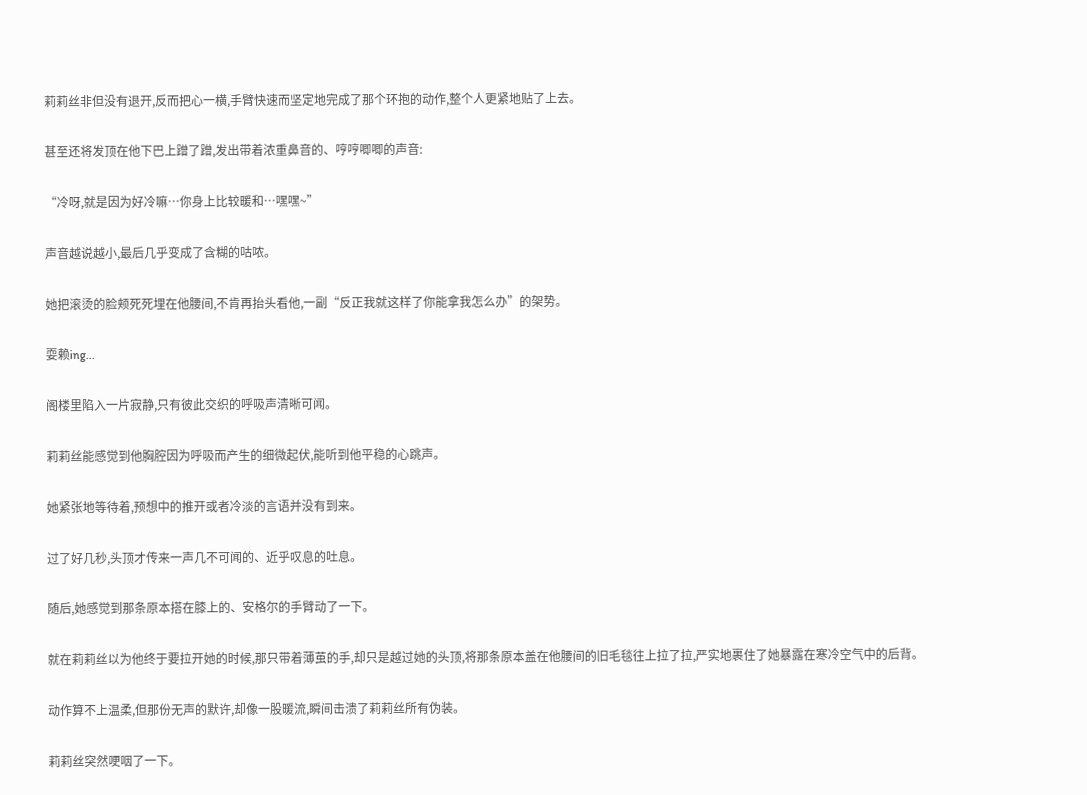莉莉丝非但没有退开,反而把心一横,手臂快速而坚定地完成了那个环抱的动作,整个人更紧地贴了上去。

甚至还将发顶在他下巴上蹭了蹭,发出带着浓重鼻音的、哼哼唧唧的声音:

“冷呀,就是因为好冷嘛…你身上比较暖和…嘿嘿~”

声音越说越小,最后几乎变成了含糊的咕哝。

她把滚烫的脸颊死死埋在他腰间,不肯再抬头看他,一副“反正我就这样了你能拿我怎么办”的架势。

耍赖ing...

阁楼里陷入一片寂静,只有彼此交织的呼吸声清晰可闻。

莉莉丝能感觉到他胸腔因为呼吸而产生的细微起伏,能听到他平稳的心跳声。

她紧张地等待着,预想中的推开或者冷淡的言语并没有到来。

过了好几秒,头顶才传来一声几不可闻的、近乎叹息的吐息。

随后,她感觉到那条原本搭在膝上的、安格尔的手臂动了一下。

就在莉莉丝以为他终于要拉开她的时候,那只带着薄茧的手,却只是越过她的头顶,将那条原本盖在他腰间的旧毛毯往上拉了拉,严实地裹住了她暴露在寒冷空气中的后背。

动作算不上温柔,但那份无声的默许,却像一股暖流,瞬间击溃了莉莉丝所有伪装。

莉莉丝突然哽咽了一下。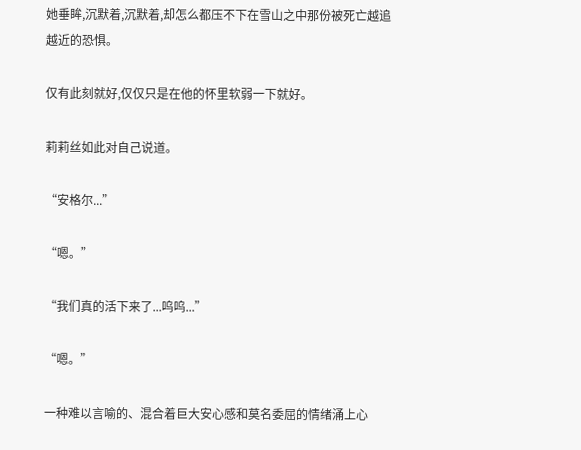她垂眸,沉默着,沉默着,却怎么都压不下在雪山之中那份被死亡越追越近的恐惧。

仅有此刻就好,仅仅只是在他的怀里软弱一下就好。

莉莉丝如此对自己说道。

“安格尔...”

“嗯。”

“我们真的活下来了...呜呜...”

“嗯。”

一种难以言喻的、混合着巨大安心感和莫名委屈的情绪涌上心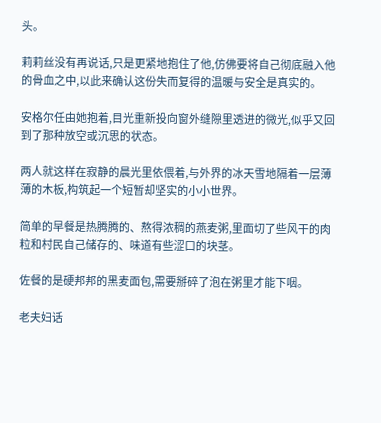头。

莉莉丝没有再说话,只是更紧地抱住了他,仿佛要将自己彻底融入他的骨血之中,以此来确认这份失而复得的温暖与安全是真实的。

安格尔任由她抱着,目光重新投向窗外缝隙里透进的微光,似乎又回到了那种放空或沉思的状态。

两人就这样在寂静的晨光里依偎着,与外界的冰天雪地隔着一层薄薄的木板,构筑起一个短暂却坚实的小小世界。

简单的早餐是热腾腾的、熬得浓稠的燕麦粥,里面切了些风干的肉粒和村民自己储存的、味道有些涩口的块茎。

佐餐的是硬邦邦的黑麦面包,需要掰碎了泡在粥里才能下咽。

老夫妇话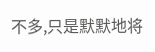不多,只是默默地将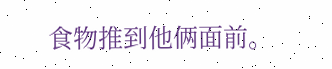食物推到他俩面前。